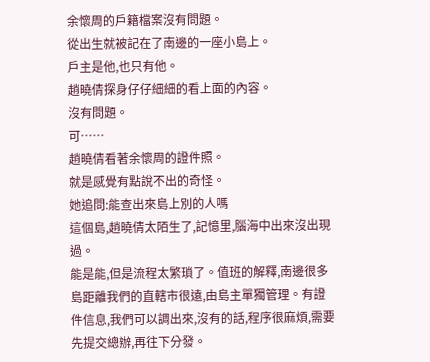余懷周的戶籍檔案沒有問題。
從出生就被記在了南邊的一座小島上。
戶主是他,也只有他。
趙曉倩探身仔仔細細的看上面的內容。
沒有問題。
可……
趙曉倩看著余懷周的證件照。
就是感覺有點說不出的奇怪。
她追問:能查出來島上別的人嗎
這個島,趙曉倩太陌生了,記憶里,腦海中出來沒出現過。
能是能,但是流程太繁瑣了。值班的解釋,南邊很多島距離我們的直轄市很遠,由島主單獨管理。有證件信息,我們可以調出來,沒有的話,程序很麻煩,需要先提交總辦,再往下分發。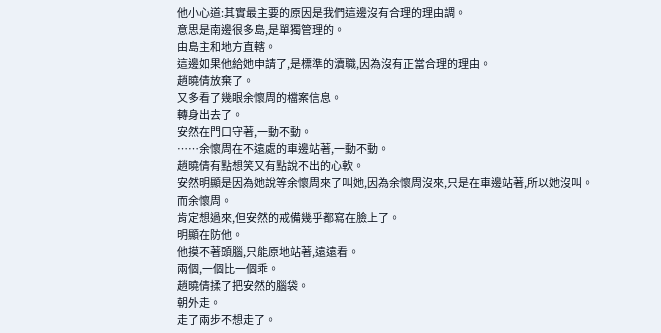他小心道:其實最主要的原因是我們這邊沒有合理的理由調。
意思是南邊很多島,是單獨管理的。
由島主和地方直轄。
這邊如果他給她申請了,是標準的瀆職,因為沒有正當合理的理由。
趙曉倩放棄了。
又多看了幾眼余懷周的檔案信息。
轉身出去了。
安然在門口守著,一動不動。
……余懷周在不遠處的車邊站著,一動不動。
趙曉倩有點想笑又有點說不出的心軟。
安然明顯是因為她說等余懷周來了叫她,因為余懷周沒來,只是在車邊站著,所以她沒叫。
而余懷周。
肯定想過來,但安然的戒備幾乎都寫在臉上了。
明顯在防他。
他摸不著頭腦,只能原地站著,遠遠看。
兩個,一個比一個乖。
趙曉倩揉了把安然的腦袋。
朝外走。
走了兩步不想走了。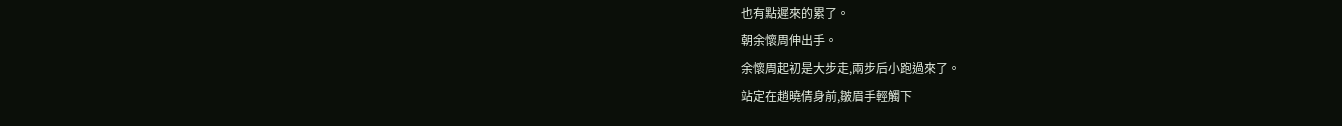也有點遲來的累了。
朝余懷周伸出手。
余懷周起初是大步走,兩步后小跑過來了。
站定在趙曉倩身前,皺眉手輕觸下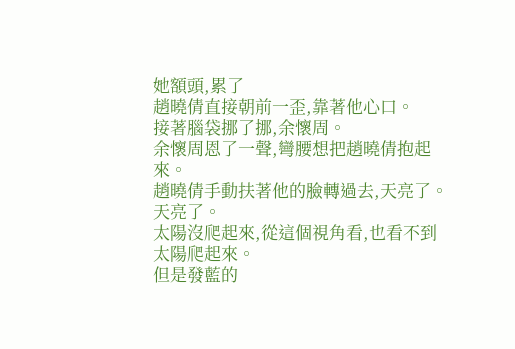她額頭,累了
趙曉倩直接朝前一歪,靠著他心口。
接著腦袋挪了挪,余懷周。
余懷周恩了一聲,彎腰想把趙曉倩抱起來。
趙曉倩手動扶著他的臉轉過去,天亮了。
天亮了。
太陽沒爬起來,從這個視角看,也看不到太陽爬起來。
但是發藍的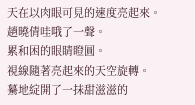天在以肉眼可見的速度亮起來。
趙曉倩哇哦了一聲。
累和困的眼睛瞪圓。
視線隨著亮起來的天空旋轉。
驀地綻開了一抹甜滋滋的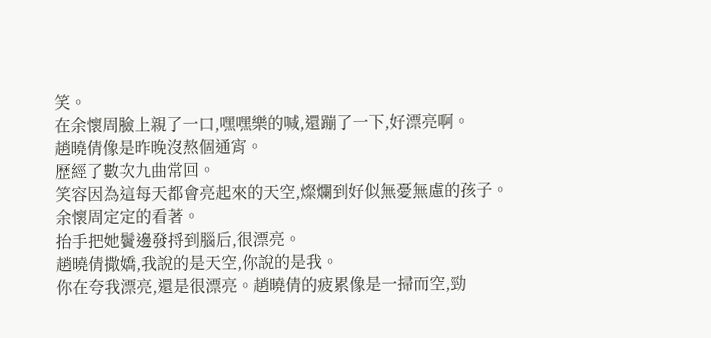笑。
在余懷周臉上親了一口,嘿嘿樂的喊,還蹦了一下,好漂亮啊。
趙曉倩像是昨晚沒熬個通宵。
歷經了數次九曲常回。
笑容因為這每天都會亮起來的天空,燦爛到好似無憂無慮的孩子。
余懷周定定的看著。
抬手把她鬢邊發捋到腦后,很漂亮。
趙曉倩撒嬌,我說的是天空,你說的是我。
你在夸我漂亮,還是很漂亮。趙曉倩的疲累像是一掃而空,勁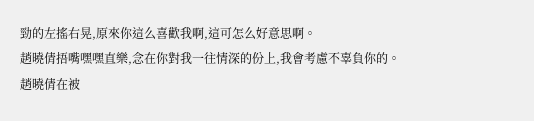勁的左搖右晃,原來你這么喜歡我啊,這可怎么好意思啊。
趙曉倩捂嘴嘿嘿直樂,念在你對我一往情深的份上,我會考慮不辜負你的。
趙曉倩在被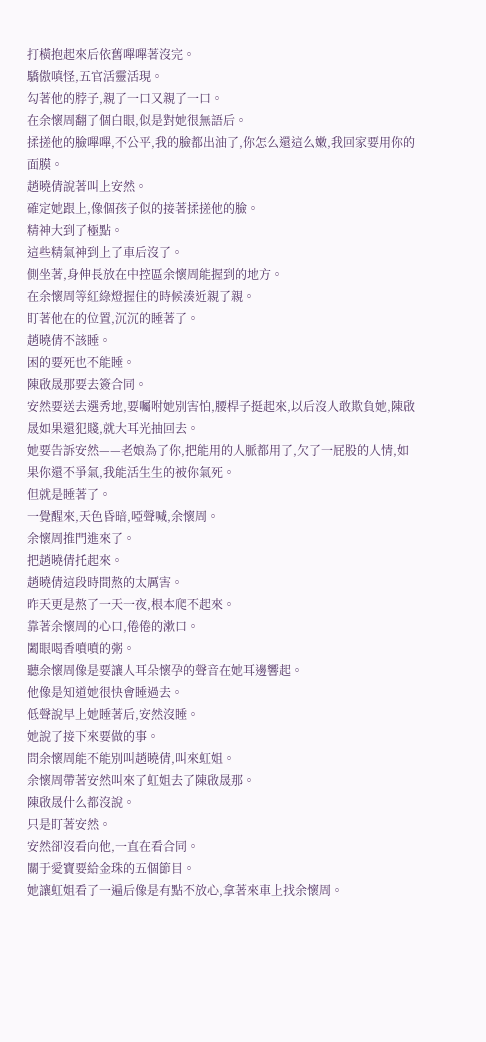打橫抱起來后依舊嗶嗶著沒完。
驕傲嗔怪,五官活靈活現。
勾著他的脖子,親了一口又親了一口。
在余懷周翻了個白眼,似是對她很無語后。
揉搓他的臉嗶嗶,不公平,我的臉都出油了,你怎么還這么嫩,我回家要用你的面膜。
趙曉倩說著叫上安然。
確定她跟上,像個孩子似的接著揉搓他的臉。
精神大到了極點。
這些精氣神到上了車后沒了。
側坐著,身伸長放在中控區余懷周能握到的地方。
在余懷周等紅綠燈握住的時候湊近親了親。
盯著他在的位置,沉沉的睡著了。
趙曉倩不該睡。
困的要死也不能睡。
陳啟晟那要去簽合同。
安然要送去選秀地,要囑咐她別害怕,腰桿子挺起來,以后沒人敢欺負她,陳啟晟如果還犯賤,就大耳光抽回去。
她要告訴安然——老娘為了你,把能用的人脈都用了,欠了一屁股的人情,如果你還不爭氣,我能活生生的被你氣死。
但就是睡著了。
一覺醒來,天色昏暗,啞聲喊,余懷周。
余懷周推門進來了。
把趙曉倩托起來。
趙曉倩這段時間熬的太厲害。
昨天更是熬了一天一夜,根本爬不起來。
靠著余懷周的心口,倦倦的漱口。
闔眼喝香噴噴的粥。
聽余懷周像是要讓人耳朵懷孕的聲音在她耳邊響起。
他像是知道她很快會睡過去。
低聲說早上她睡著后,安然沒睡。
她說了接下來要做的事。
問余懷周能不能別叫趙曉倩,叫來虹姐。
余懷周帶著安然叫來了虹姐去了陳啟晟那。
陳啟晟什么都沒說。
只是盯著安然。
安然卻沒看向他,一直在看合同。
關于愛寶要給金珠的五個節目。
她讓虹姐看了一遍后像是有點不放心,拿著來車上找余懷周。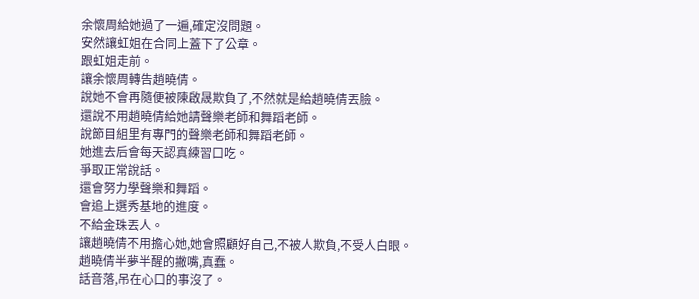余懷周給她過了一遍,確定沒問題。
安然讓虹姐在合同上蓋下了公章。
跟虹姐走前。
讓余懷周轉告趙曉倩。
說她不會再隨便被陳啟晟欺負了,不然就是給趙曉倩丟臉。
還說不用趙曉倩給她請聲樂老師和舞蹈老師。
說節目組里有專門的聲樂老師和舞蹈老師。
她進去后會每天認真練習口吃。
爭取正常說話。
還會努力學聲樂和舞蹈。
會追上選秀基地的進度。
不給金珠丟人。
讓趙曉倩不用擔心她,她會照顧好自己,不被人欺負,不受人白眼。
趙曉倩半夢半醒的撇嘴,真蠢。
話音落,吊在心口的事沒了。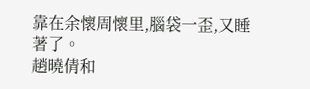靠在余懷周懷里,腦袋一歪,又睡著了。
趙曉倩和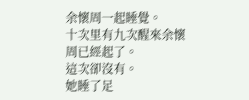余懷周一起睡覺。
十次里有九次醒來余懷周已經起了。
這次卻沒有。
她睡了足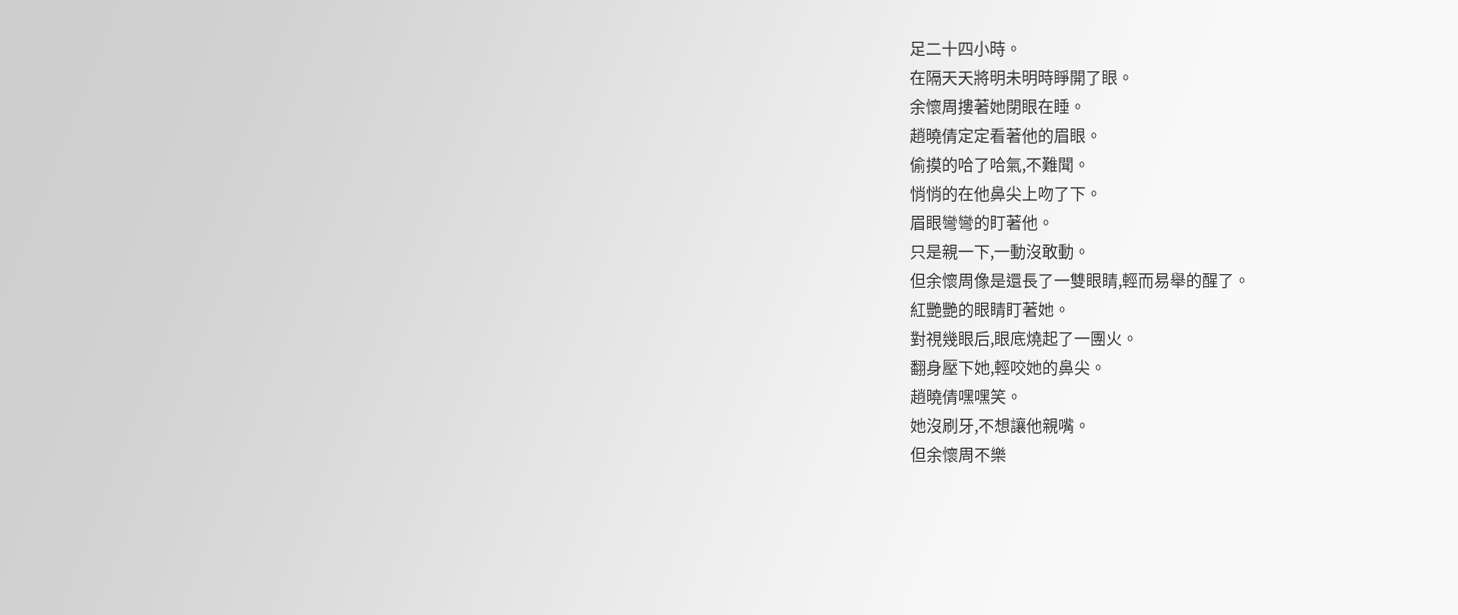足二十四小時。
在隔天天將明未明時睜開了眼。
余懷周摟著她閉眼在睡。
趙曉倩定定看著他的眉眼。
偷摸的哈了哈氣,不難聞。
悄悄的在他鼻尖上吻了下。
眉眼彎彎的盯著他。
只是親一下,一動沒敢動。
但余懷周像是還長了一雙眼睛,輕而易舉的醒了。
紅艷艷的眼睛盯著她。
對視幾眼后,眼底燒起了一團火。
翻身壓下她,輕咬她的鼻尖。
趙曉倩嘿嘿笑。
她沒刷牙,不想讓他親嘴。
但余懷周不樂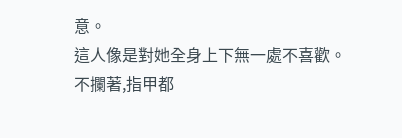意。
這人像是對她全身上下無一處不喜歡。
不攔著,指甲都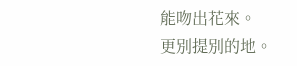能吻出花來。
更別提別的地。